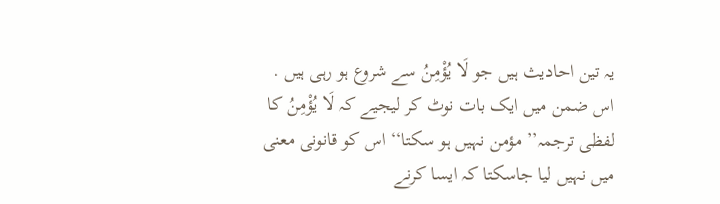یہ تین احادیث ہیں جو لَا یُؤْمِنُ سے شروع ہو رہی ہیں . اس ضمن میں ایک بات نوٹ کر لیجیے کہ لَا یُؤْمِنُ کا لفظی ترجمہ’’ مؤمن نہیں ہو سکتا‘‘ اس کو قانونی معنی میں نہیں لیا جاسکتا کہ ایسا کرنے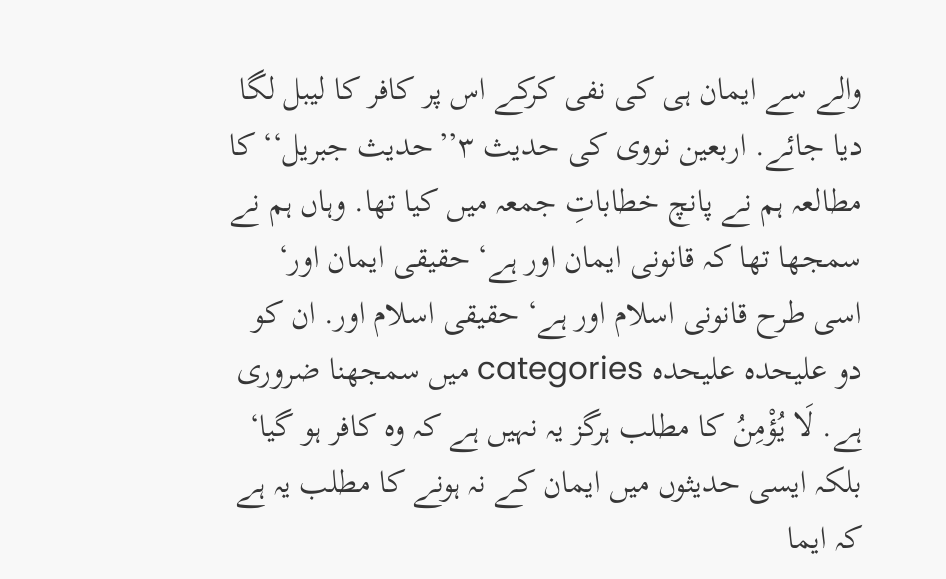والے سے ایمان ہی کی نفی کرکے اس پر کافر کا لیبل لگا دیا جائے. اربعین نووی کی حدیث ۳’’حدیث جبریل‘‘ کا مطالعہ ہم نے پانچ خطاباتِ جمعہ میں کیا تھا. وہاں ہم نے سمجھا تھا کہ قانونی ایمان اور ہے‘ حقیقی ایمان اور‘ اسی طرح قانونی اسلام اور ہے‘ حقیقی اسلام اور. ان کو دو علیحدہ علیحدہ categories میں سمجھنا ضروری ہے. لَا یُؤْمِنُ کا مطلب ہرگز یہ نہیں ہے کہ وہ کافر ہو گیا‘ بلکہ ایسی حدیثوں میں ایمان کے نہ ہونے کا مطلب یہ ہے کہ ایما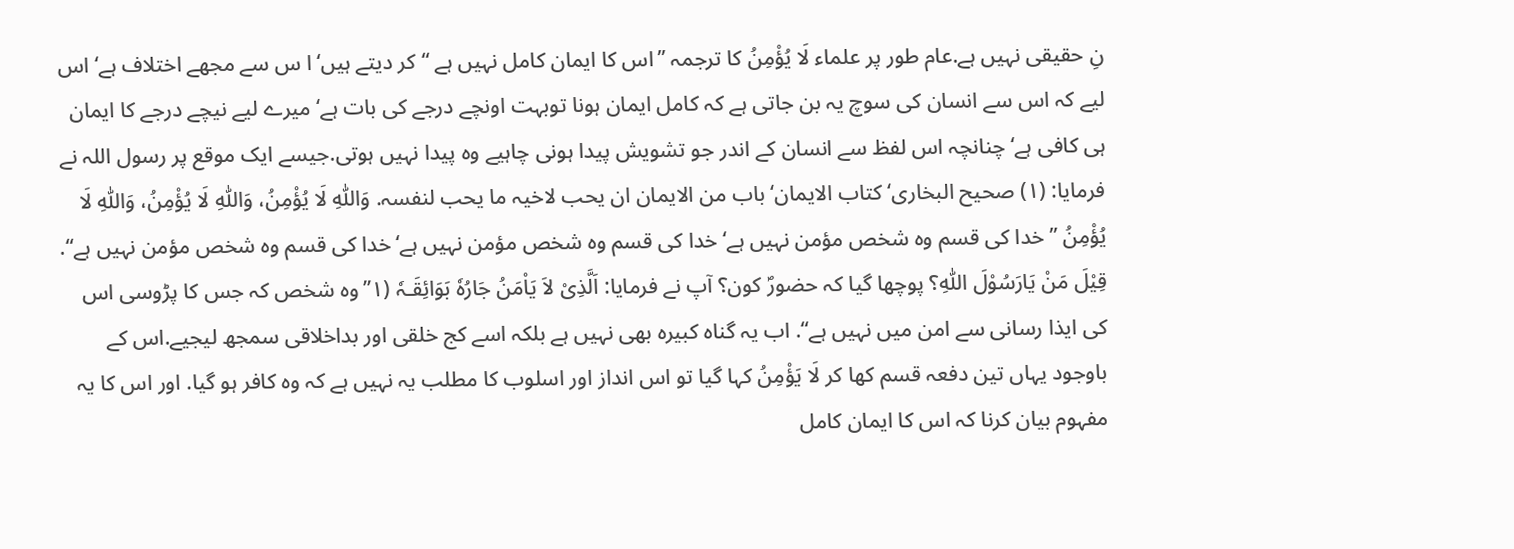نِ حقیقی نہیں ہے.عام طور پر علماء لَا یُؤْمِنُ کا ترجمہ ’’اس کا ایمان کامل نہیں ہے ‘‘کر دیتے ہیں‘ا س سے مجھے اختلاف ہے‘ اس لیے کہ اس سے انسان کی سوچ یہ بن جاتی ہے کہ کامل ایمان ہونا توبہت اونچے درجے کی بات ہے‘ میرے لیے نیچے درجے کا ایمان ہی کافی ہے‘چنانچہ اس لفظ سے انسان کے اندر جو تشویش پیدا ہونی چاہیے وہ پیدا نہیں ہوتی.جیسے ایک موقع پر رسول اللہ نے فرمایا: (۱) صحیح البخاری‘ کتاب الایمان‘ باب من الایمان ان یحب لاخیہ ما یحب لنفسہ. وَاللّٰہِ لَا یُؤْمِنُ، وَاللّٰہِ لَا یُؤْمِنُ، وَاللّٰہِ لَا یُؤْمِنُ ’’خدا کی قسم وہ شخص مؤمن نہیں ہے‘خدا کی قسم وہ شخص مؤمن نہیں ہے‘خدا کی قسم وہ شخص مؤمن نہیں ہے‘‘. قِیْلَ مَنْ یَارَسُوْلَ اللّٰہِ؟ پوچھا گیا کہ حضورؐ کون؟ آپ نے فرمایا: اَلَّذِیْ لاَ یَاْمَنُ جَارُہٗ بَوَائِقَـہٗ (۱’’وہ شخص کہ جس کا پڑوسی اس کی ایذا رسانی سے امن میں نہیں ہے‘‘. اب یہ گناہ کبیرہ بھی نہیں ہے بلکہ اسے کج خلقی اور بداخلاقی سمجھ لیجیے.اس کے باوجود یہاں تین دفعہ قسم کھا کر لَا یَؤْمِنُ کہا گیا تو اس انداز اور اسلوب کا مطلب یہ نہیں ہے کہ وہ کافر ہو گیا. اور اس کا یہ مفہوم بیان کرنا کہ اس کا ایمان کامل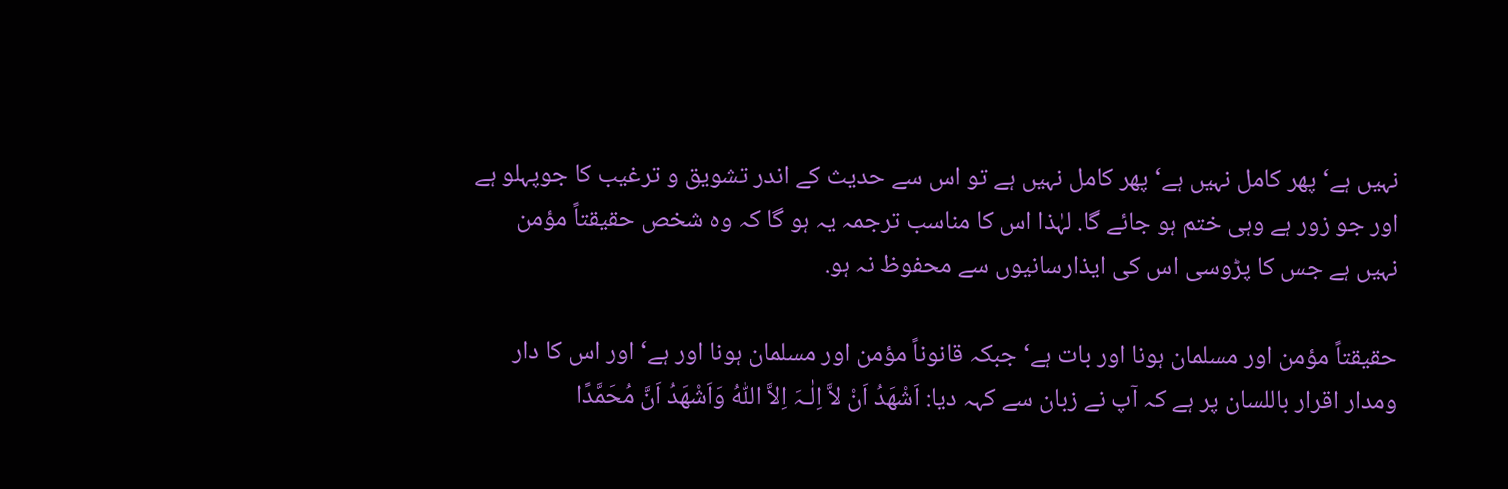نہیں ہے‘پھر کامل نہیں ہے‘پھر کامل نہیں ہے تو اس سے حدیث کے اندر تشویق و ترغیب کا جوپہلو ہے اور جو زور ہے وہی ختم ہو جائے گا. لہٰذا اس کا مناسب ترجمہ یہ ہو گا کہ وہ شخص حقیقتاً مؤمن نہیں ہے جس کا پڑوسی اس کی ایذارسانیوں سے محفوظ نہ ہو.

حقیقتاً مؤمن اور مسلمان ہونا اور بات ہے‘جبکہ قانوناً مؤمن اور مسلمان ہونا اور ہے‘ اور اس کا دار ومدار اقرار باللسان پر ہے کہ آپ نے زبان سے کہہ دیا: اَشْھَدُ اَنْ لاَّ اِلٰـہَ اِلاَّ اللّٰہُ وَاَشْھَدُ اَنَّ مُحَمَّدًا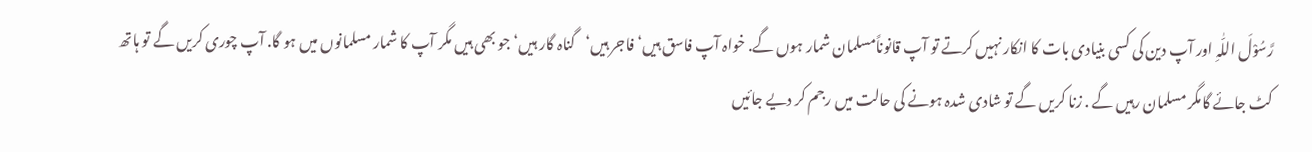رَّسُوْلَ اللّٰہِ اور آپ دین کی کسی بنیادی بات کا انکار نہیں کرتے تو آپ قانوناًمسلمان شمار ہوں گے. خواہ آپ فاسق ہیں‘ فاجر ہیں‘گناہ گار ہیں‘جو بھی ہیں مگر آپ کا شمار مسلمانوں میں ہو گا. آپ چوری کریں گے تو ہاتھ کٹ جائے گامگر مسلمان رہیں گے . زنا کریں گے تو شادی شدہ ہونے کی حالت میں رجم کر دیے جائیں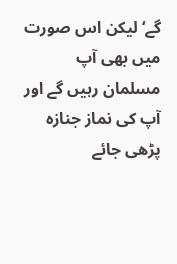گے‘ لیکن اس صورت میں بھی آپ مسلمان رہیں گے اور آپ کی نماز جنازہ پڑھی جائے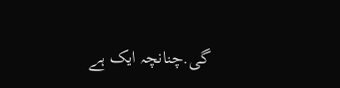گی.چنانچہ ایک ہے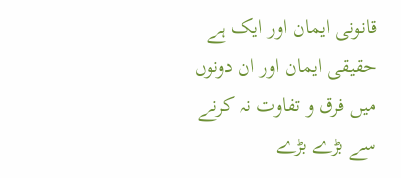قانونی ایمان اور ایک ہے حقیقی ایمان اور ان دونوں میں فرق و تفاوت نہ کرنے سے بڑے بڑے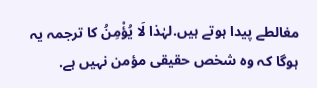مغالطے پیدا ہوتے ہیں.لہٰذا لَا یُؤْمِنُ کا ترجمہ یہ ہوگا کہ وہ شخص حقیقی مؤمن نہیں ہے.